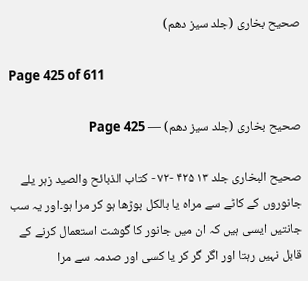صحیح بخاری (جلد سیز دھم)

Page 425 of 611

صحیح بخاری (جلد سیز دھم) — Page 425

صحیح البخاری جلد ۱۳ ۴۲۵ -۷۲ - كتاب الذبائح والصيد زہر یلے جانوروں کے کاٹے سے مراہ یا بالکل بوڑھا ہو کر مرا ہو۔اور یہ سب جانتیں ایسی ہیں کہ ان میں جانور کا گوشت استعمال کرنے کے قابل نہیں رہتا اور اگر گر کر یا کسی اور صدمہ سے مرا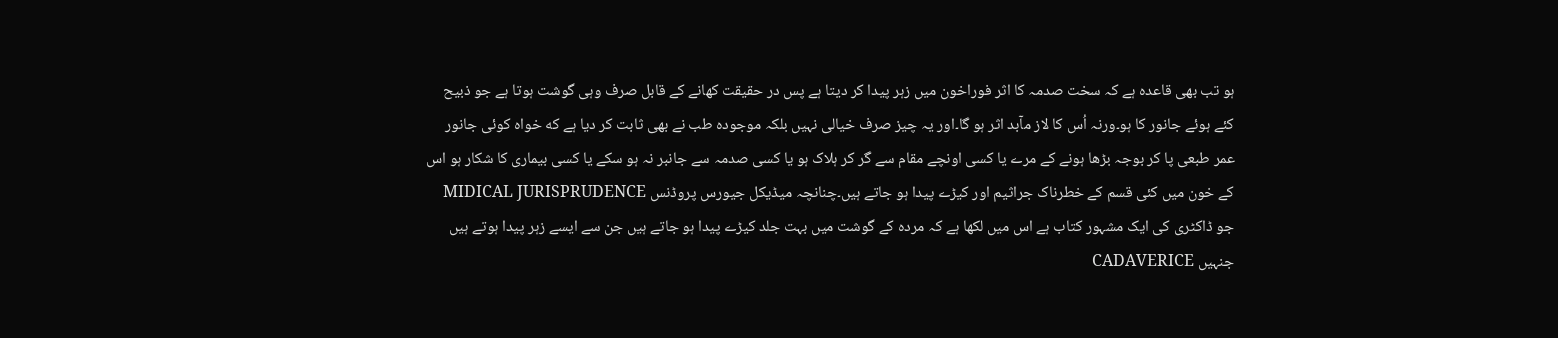ہو تب بھی قاعدہ ہے کہ سخت صدمہ کا اثر فوراخون میں زہر پیدا کر دیتا ہے پس در حقیقت کھانے کے قابل صرف وہی گوشت ہوتا ہے جو ذبیح کئے ہوئے جانور کا ہو۔ورنہ اُس کا لاز مآبد اثر ہو گا۔اور یہ چیز صرف خیالی نہیں بلکہ موجودہ طب نے بھی ثابت کر دیا ہے که خواہ کوئی جانور عمر طبعی پا کر بوجہ بڑھا ہونے کے مرے یا کسی اونچے مقام سے گر کر ہلاک ہو یا کسی صدمہ سے جانبر نہ ہو سکے یا کسی بیماری کا شکار ہو اس کے خون میں کئی قسم کے خطرناک جراثیم اور کیڑے پیدا ہو جاتے ہیں۔چنانچہ میڈیکل جیورس پروڈنس MIDICAL JURISPRUDENCE جو ڈاکٹری کی ایک مشہور کتاب ہے اس میں لکھا ہے کہ مردہ کے گوشت میں بہت جلد کیڑے پیدا ہو جاتے ہیں جن سے ایسے زہر پیدا ہوتے ہیں جنہیں CADAVERICE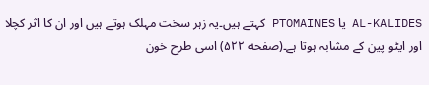AL-KALIDES یا PTOMAINES کہتے ہیں۔یہ زہر سخت مہلک ہوتے ہیں اور ان کا اثر کچلا اور ایٹو پین کے مشابہ ہوتا ہے۔(صفحه ۵۲۲) اسی طرح خون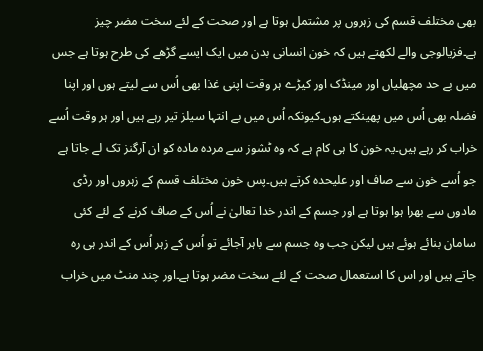بھی مختلف قسم کی زہروں پر مشتمل ہوتا ہے اور صحت کے لئے سخت مضر چیز ہے۔فزیالوجی والے لکھتے ہیں کہ خون انسانی بدن میں ایک ایسے گڑھے کی طرح ہوتا ہے جس میں بے حد مچھلیاں اور مینڈک اور کیڑے ہر وقت اپنی غذا بھی اُس سے لیتے ہوں اور اپنا فضلہ بھی اُس میں پھینکتے ہوں۔کیونکہ اُس میں بے انتہا سیلز تیر رہے ہیں اور ہر وقت اُسے خراب کر رہے ہیں۔یہ خون کا ہی کام ہے کہ وہ ٹشوز سے مردہ مادہ کو ان آرگنز تک لے جاتا ہے جو اُسے خون سے صاف اور علیحدہ کرتے ہیں۔پس خون مختلف قسم کے زہروں اور رڈی مادوں سے بھرا ہوا ہوتا ہے اور جسم کے اندر خدا تعالیٰ نے اُس کے صاف کرنے کے لئے کئی سامان بنائے ہوئے ہیں لیکن جب وہ جسم سے باہر آجائے تو اُس کے زہر اُس کے اندر ہی رہ جاتے ہیں اور اس کا استعمال صحت کے لئے سخت مضر ہوتا ہے۔اور چند منٹ میں خراب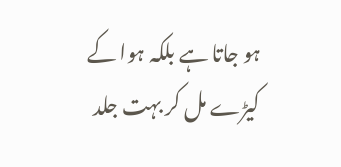ہو جاتا ہے بلکہ ہوا کے کیڑے مل کر بہت جلد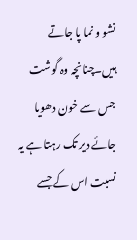نشو و نما پا جاتے ہیں۔چنانچہ وہ گوشت جس سے خون دھویا جائے دیر تک رہتا ہے یہ نسبت اس کے جسے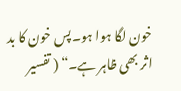خون لگا ہوا ہو۔پس خون کا بد اثر بھی ظاہر ہے۔“ ( تفسير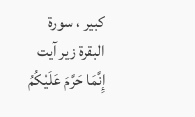كبير ، سورة البقرة زير آيت إِنَّمَا حَرَّمَ عَلَيْكُمُ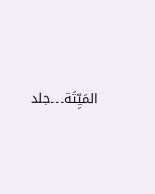المَيِّتَة۔۔۔جلد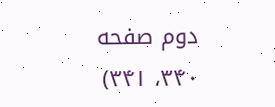دوم صفحه ۳۴۰، ۳۴۱)